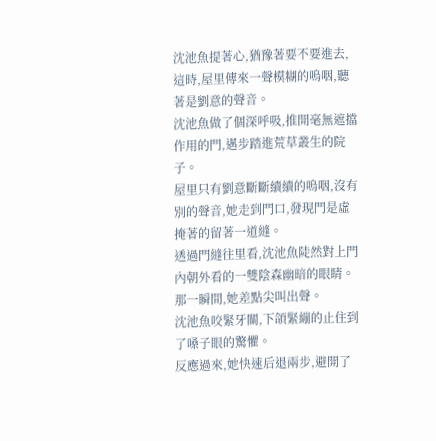沈池魚提著心,猶豫著要不要進去,這時,屋里傳來一聲模糊的嗚咽,聽著是劉意的聲音。
沈池魚做了個深呼吸,推開毫無遮擋作用的門,邁步踏進荒草叢生的院子。
屋里只有劉意斷斷續續的嗚咽,沒有別的聲音,她走到門口,發現門是虛掩著的留著一道縫。
透過門縫往里看,沈池魚陡然對上門內朝外看的一雙陰森幽暗的眼睛。
那一瞬間,她差點尖叫出聲。
沈池魚咬緊牙關,下頜緊繃的止住到了嗓子眼的驚懼。
反應過來,她快速后退兩步,避開了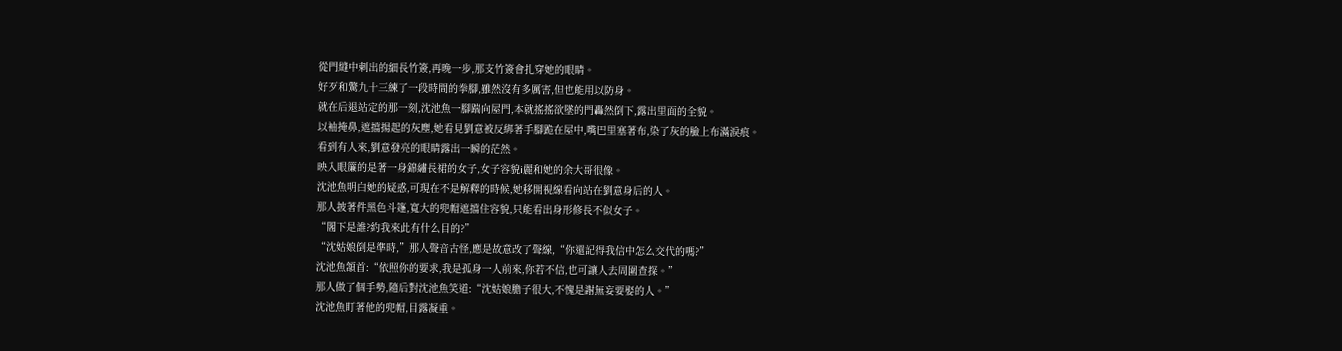從門縫中刺出的細長竹簽,再晚一步,那支竹簽會扎穿她的眼睛。
好歹和驚九十三練了一段時間的拳腳,雖然沒有多厲害,但也能用以防身。
就在后退站定的那一刻,沈池魚一腳踹向屋門,本就搖搖欲墜的門轟然倒下,露出里面的全貌。
以袖掩鼻,遮擋揚起的灰塵,她看見劉意被反綁著手腳跪在屋中,嘴巴里塞著布,染了灰的臉上布滿淚痕。
看到有人來,劉意發亮的眼睛露出一瞬的茫然。
映入眼簾的是著一身錦繡長裙的女子,女子容貌i麗和她的余大哥很像。
沈池魚明白她的疑惑,可現在不是解釋的時候,她移開視線看向站在劉意身后的人。
那人披著件黑色斗篷,寬大的兜帽遮擋住容貌,只能看出身形修長不似女子。
“閣下是誰?約我來此有什么目的?”
“沈姑娘倒是準時,”那人聲音古怪,應是故意改了聲線,“你還記得我信中怎么交代的嗎?”
沈池魚頷首:“依照你的要求,我是孤身一人前來,你若不信,也可讓人去周圍查探。”
那人做了個手勢,隨后對沈池魚笑道:“沈姑娘膽子很大,不愧是謝無妄要娶的人。”
沈池魚盯著他的兜帽,目露凝重。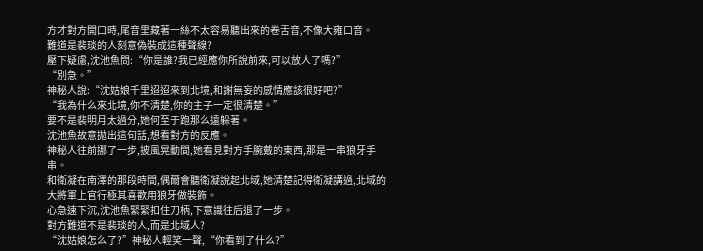方才對方開口時,尾音里藏著一絲不太容易聽出來的卷舌音,不像大雍口音。
難道是裴琰的人刻意偽裝成這種聲線?
壓下疑慮,沈池魚問:“你是誰?我已經應你所說前來,可以放人了嗎?”
“別急。”
神秘人說:“沈姑娘千里迢迢來到北境,和謝無妄的感情應該很好吧?”
“我為什么來北境,你不清楚,你的主子一定很清楚。”
要不是裴明月太過分,她何至于跑那么遠躲著。
沈池魚故意拋出這句話,想看對方的反應。
神秘人往前挪了一步,披風晃動間,她看見對方手腕戴的東西,那是一串狼牙手串。
和衛凝在南澤的那段時間,偶爾會聽衛凝說起北域,她清楚記得衛凝講過,北域的大將軍上官行極其喜歡用狼牙做裝飾。
心急速下沉,沈池魚緊緊扣住刀柄,下意識往后退了一步。
對方難道不是裴琰的人,而是北域人?
“沈姑娘怎么了?”神秘人輕笑一聲,“你看到了什么?”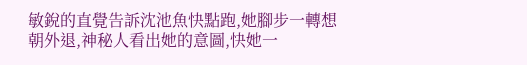敏銳的直覺告訴沈池魚快點跑,她腳步一轉想朝外退,神秘人看出她的意圖,快她一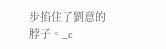步掐住了劉意的脖子。_c